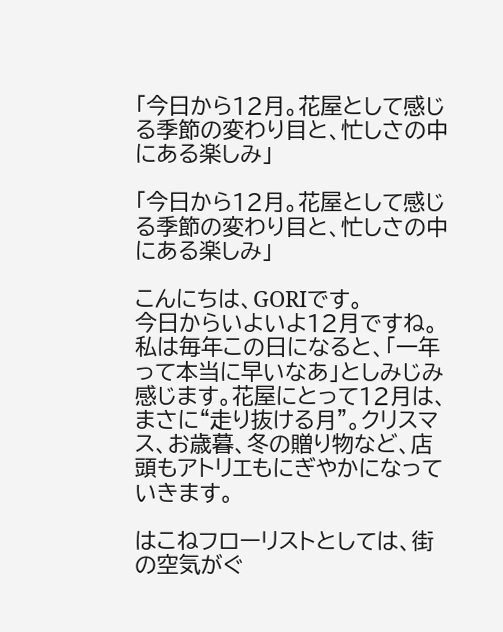「今日から12月。花屋として感じる季節の変わり目と、忙しさの中にある楽しみ」

「今日から12月。花屋として感じる季節の変わり目と、忙しさの中にある楽しみ」

こんにちは、GORIです。
今日からいよいよ12月ですね。私は毎年この日になると、「一年って本当に早いなあ」としみじみ感じます。花屋にとって12月は、まさに“走り抜ける月”。クリスマス、お歳暮、冬の贈り物など、店頭もアトリエもにぎやかになっていきます。

はこねフローリストとしては、街の空気がぐ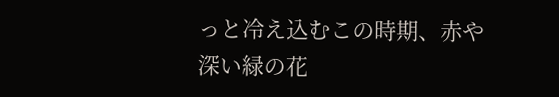っと冷え込むこの時期、赤や深い緑の花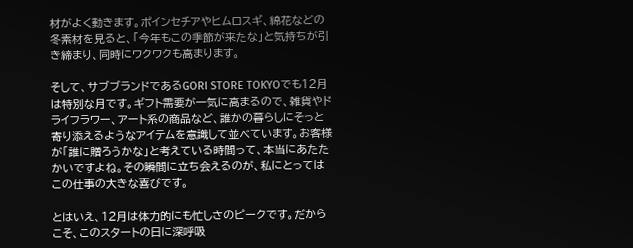材がよく動きます。ポインセチアやヒムロスギ、綿花などの冬素材を見ると、「今年もこの季節が来たな」と気持ちが引き締まり、同時にワクワクも高まります。

そして、サブブランドであるGORI STORE TOKYOでも12月は特別な月です。ギフト需要が一気に高まるので、雑貨やドライフラワー、アート系の商品など、誰かの暮らしにそっと寄り添えるようなアイテムを意識して並べています。お客様が「誰に贈ろうかな」と考えている時間って、本当にあたたかいですよね。その瞬間に立ち会えるのが、私にとってはこの仕事の大きな喜びです。

とはいえ、12月は体力的にも忙しさのピークです。だからこそ、このスタートの日に深呼吸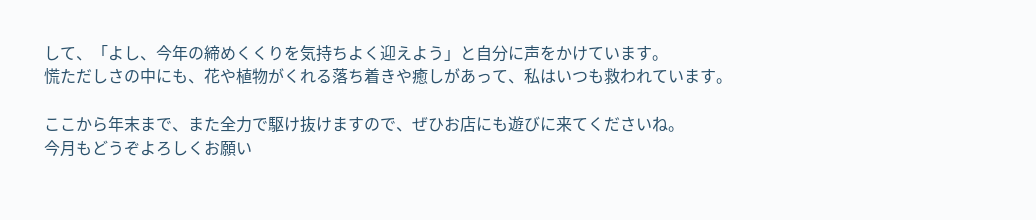して、「よし、今年の締めくくりを気持ちよく迎えよう」と自分に声をかけています。
慌ただしさの中にも、花や植物がくれる落ち着きや癒しがあって、私はいつも救われています。

ここから年末まで、また全力で駆け抜けますので、ぜひお店にも遊びに来てくださいね。
今月もどうぞよろしくお願い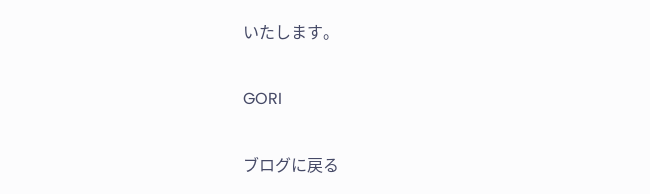いたします。

GORI

ブログに戻る